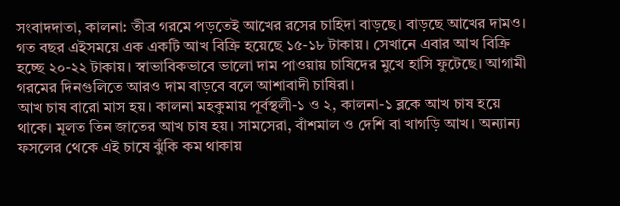সংবাদদাতা, কালনা: তীব্র গরমে পড়তেই আখের রসের চাহিদা বাড়ছে। বাড়ছে আখের দামও। গত বছর এইসময়ে এক একটি আখ বিক্রি হয়েছে ১৫-১৮ টাকায়। সেখানে এবার আখ বিক্রি হচ্ছে ২০-২২ টাকায়। স্বাভাবিকভাবে ভালো দাম পাওয়ায় চাষিদের মুখে হাসি ফুটেছে। আগামী গরমের দিনগুলিতে আরও দাম বাড়বে বলে আশাবাদী চাষিরা।
আখ চাষ বারো মাস হয়। কালনা মহকুমায় পূর্বস্থলী-১ ও ২, কালনা-১ ব্লকে আখ চাষ হয়ে থাকে। মূলত তিন জাতের আখ চাষ হয়। সামসেরা, বাঁশমাল ও দেশি বা খাগড়ি আখ। অন্যান্য ফসলের থেকে এই চাষে ঝুঁকি কম থাকায়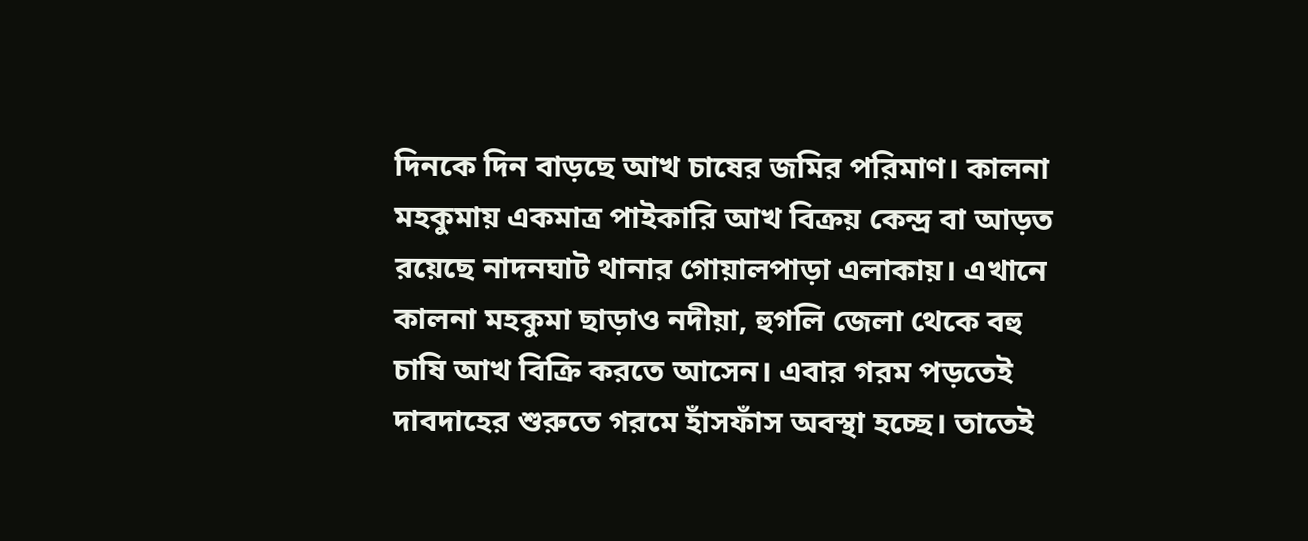দিনকে দিন বাড়ছে আখ চাষের জমির পরিমাণ। কালনা মহকুমায় একমাত্র পাইকারি আখ বিক্রয় কেন্দ্র বা আড়ত রয়েছে নাদনঘাট থানার গোয়ালপাড়া এলাকায়। এখানে কালনা মহকুমা ছাড়াও নদীয়া, হুগলি জেলা থেকে বহু চাষি আখ বিক্রি করতে আসেন। এবার গরম পড়তেই দাবদাহের শুরুতে গরমে হাঁসফাঁস অবস্থা হচ্ছে। তাতেই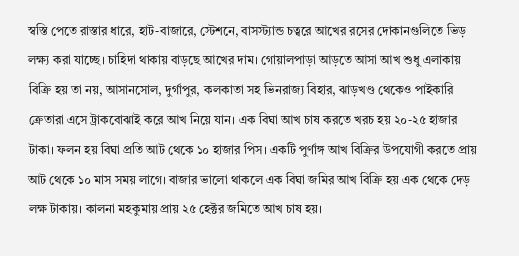স্বস্তি পেতে রাস্তার ধারে, হাট-বাজারে, স্টেশনে, বাসস্ট্যান্ড চত্বরে আখের রসের দোকানগুলিতে ভিড় লক্ষ্য করা যাচ্ছে। চাহিদা থাকায় বাড়ছে আখের দাম। গোয়ালপাড়া আড়তে আসা আখ শুধু এলাকায় বিক্রি হয় তা নয়, আসানসোল, দুর্গাপুর, কলকাতা সহ ভিনরাজ্য বিহার, ঝাড়খণ্ড থেকেও পাইকারি ক্রেতারা এসে ট্রাকবোঝাই করে আখ নিয়ে যান। এক বিঘা আখ চাষ করতে খরচ হয় ২০-২৫ হাজার টাকা। ফলন হয় বিঘা প্রতি আট থেকে ১০ হাজার পিস। একটি পুর্ণাঙ্গ আখ বিক্রির উপযোগী করতে প্রায় আট থেকে ১০ মাস সময় লাগে। বাজার ভালো থাকলে এক বিঘা জমির আখ বিক্রি হয় এক থেকে দেড় লক্ষ টাকায়। কালনা মহকুমায় প্রায় ২৫ হেক্টর জমিতে আখ চাষ হয়।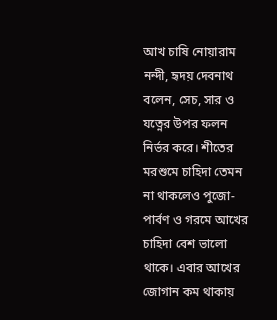আখ চাষি নোয়ারাম নন্দী, হৃদয় দেবনাথ বলেন, সেচ, সার ও যত্নের উপর ফলন নির্ভর করে। শীতের মরশুমে চাহিদা তেমন না থাকলেও পুজো- পার্বণ ও গরমে আখের চাহিদা বেশ ভালো থাকে। এবার আখের জোগান কম থাকায়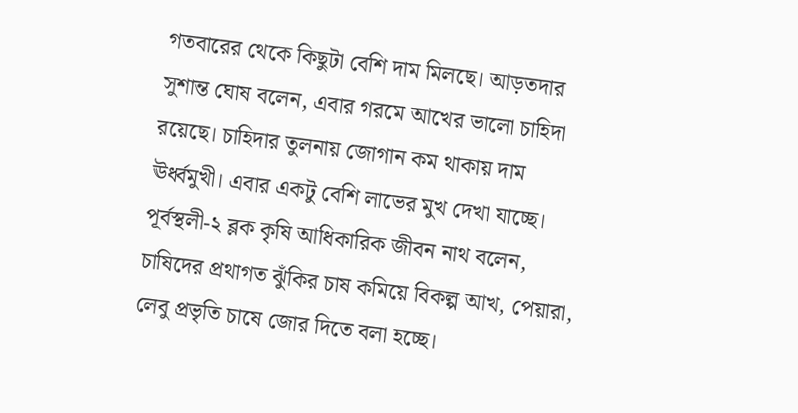গতবারের থেকে কিছুটা বেশি দাম মিলছে। আড়তদার সুশান্ত ঘোষ বলেন, এবার গরমে আখের ভালো চাহিদা রয়েছে। চাহিদার তুলনায় জোগান কম থাকায় দাম ঊর্ধ্বমুখী। এবার একটু বেশি লাভের মুখ দেখা যাচ্ছে।
পূর্বস্থলী-২ ব্লক কৃষি আধিকারিক জীবন নাথ বলেন, চাষিদের প্রথাগত ঝুঁকির চাষ কমিয়ে বিকল্প আখ, পেয়ারা, লেবু প্রভৃতি চাষে জোর দিতে বলা হচ্ছে।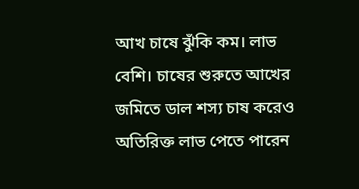আখ চাষে ঝুঁকি কম। লাভ বেশি। চাষের শুরুতে আখের জমিতে ডাল শস্য চাষ করেও অতিরিক্ত লাভ পেতে পারেন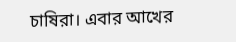চাষিরা। এবার আখের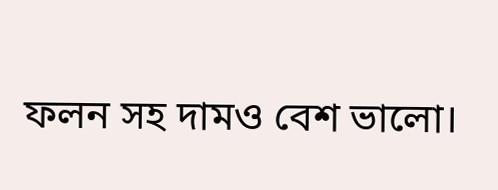ফলন সহ দামও বেশ ভালো।